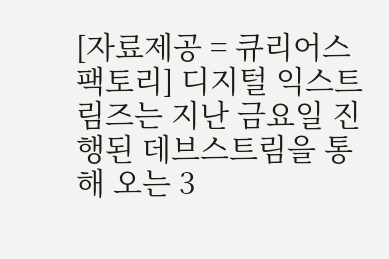[자료제공 = 큐리어스팩토리] 디지털 익스트림즈는 지난 금요일 진행된 데브스트림을 통해 오는 3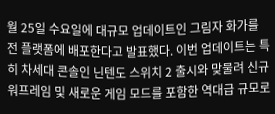월 25일 수요일에 대규모 업데이트인 그림자 화가를 전 플랫폼에 배포한다고 발표했다. 이번 업데이트는 특히 차세대 콘솔인 닌텐도 스위치 2 출시와 맞물려 신규 워프레임 및 새로운 게임 모드를 포함한 역대급 규모로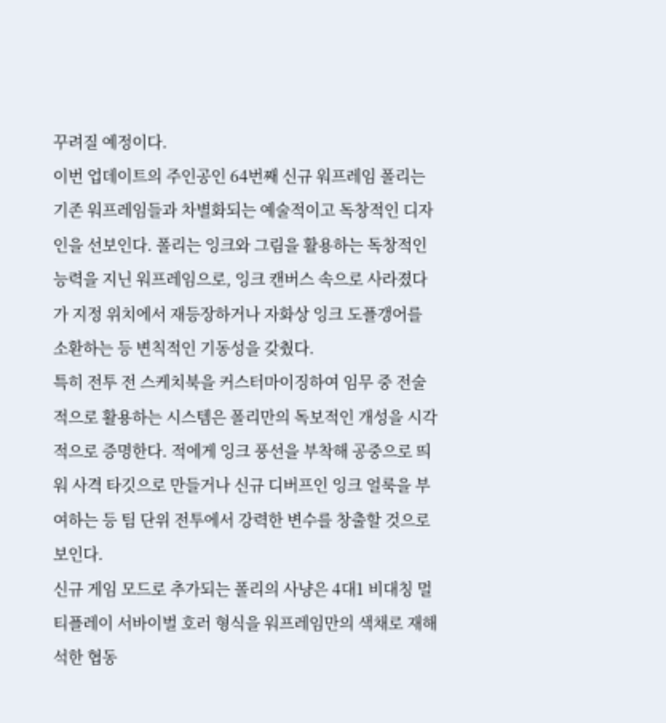꾸려질 예정이다.
이번 업데이트의 주인공인 64번째 신규 워프레임 폴리는 기존 워프레임들과 차별화되는 예술적이고 독창적인 디자인을 선보인다. 폴리는 잉크와 그림을 활용하는 독창적인 능력을 지닌 워프레임으로, 잉크 캔버스 속으로 사라졌다가 지정 위치에서 재등장하거나 자화상 잉크 도플갱어를 소환하는 등 변칙적인 기동성을 갖췄다.
특히 전투 전 스케치북을 커스터마이징하여 임무 중 전술적으로 활용하는 시스템은 폴리만의 독보적인 개성을 시각적으로 증명한다. 적에게 잉크 풍선을 부착해 공중으로 띄워 사격 타깃으로 만들거나 신규 디버프인 잉크 얼룩을 부여하는 등 팀 단위 전투에서 강력한 변수를 창출할 것으로 보인다.
신규 게임 모드로 추가되는 폴리의 사냥은 4대1 비대칭 멀티플레이 서바이벌 호러 형식을 워프레임만의 색채로 재해석한 협동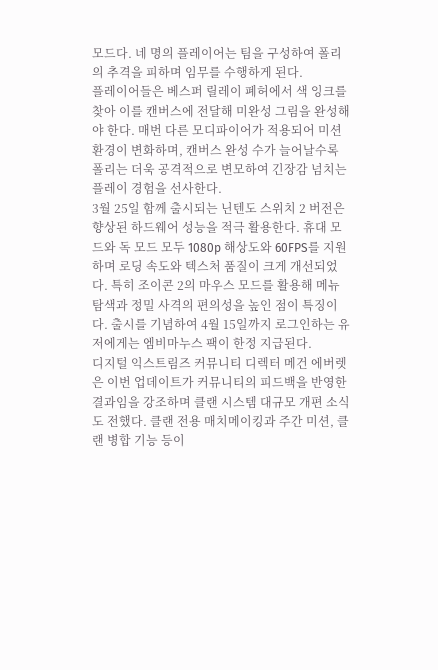모드다. 네 명의 플레이어는 팀을 구성하여 폴리의 추격을 피하며 임무를 수행하게 된다.
플레이어들은 베스퍼 릴레이 폐허에서 색 잉크를 찾아 이를 캔버스에 전달해 미완성 그림을 완성해야 한다. 매번 다른 모디파이어가 적용되어 미션 환경이 변화하며, 캔버스 완성 수가 늘어날수록 폴리는 더욱 공격적으로 변모하여 긴장감 넘치는 플레이 경험을 선사한다.
3월 25일 함께 출시되는 닌텐도 스위치 2 버전은 향상된 하드웨어 성능을 적극 활용한다. 휴대 모드와 독 모드 모두 1080p 해상도와 60FPS를 지원하며 로딩 속도와 텍스처 품질이 크게 개선되었다. 특히 조이콘 2의 마우스 모드를 활용해 메뉴 탐색과 정밀 사격의 편의성을 높인 점이 특징이다. 출시를 기념하여 4월 15일까지 로그인하는 유저에게는 엠비마누스 팩이 한정 지급된다.
디지털 익스트림즈 커뮤니티 디렉터 메건 에버렛은 이번 업데이트가 커뮤니티의 피드백을 반영한 결과임을 강조하며 클랜 시스템 대규모 개편 소식도 전했다. 클랜 전용 매치메이킹과 주간 미션, 클랜 병합 기능 등이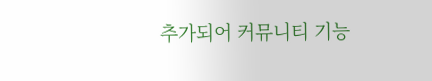추가되어 커뮤니티 기능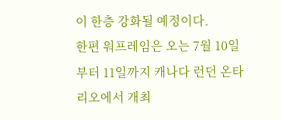이 한층 강화될 예정이다.
한편 워프레임은 오는 7월 10일부터 11일까지 캐나다 런던 온타리오에서 개최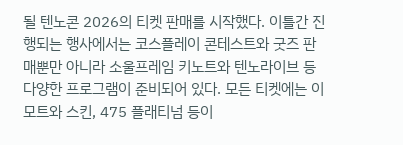될 텐노콘 2026의 티켓 판매를 시작했다. 이틀간 진행되는 행사에서는 코스플레이 콘테스트와 굿즈 판매뿐만 아니라 소울프레임 키노트와 텐노라이브 등 다양한 프로그램이 준비되어 있다. 모든 티켓에는 이모트와 스킨, 475 플래티넘 등이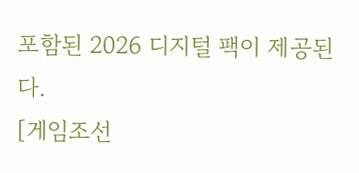포함된 2026 디지털 팩이 제공된다.
[게임조선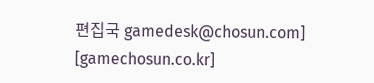편집국 gamedesk@chosun.com] [gamechosun.co.kr]